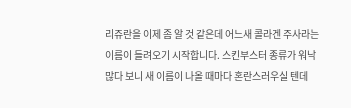리쥬란을 이제 좀 알 것 같은데 어느새 콜라겐 주사라는 이름이 들려오기 시작합니다. 스킨부스터 종류가 워낙 많다 보니 새 이름이 나올 때마다 혼란스러우실 텐데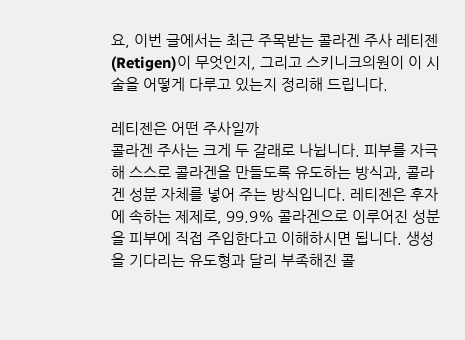요, 이번 글에서는 최근 주목받는 콜라겐 주사 레티젠(Retigen)이 무엇인지, 그리고 스키니크의원이 이 시술을 어떻게 다루고 있는지 정리해 드립니다.

레티젠은 어떤 주사일까
콜라겐 주사는 크게 두 갈래로 나뉩니다. 피부를 자극해 스스로 콜라겐을 만들도록 유도하는 방식과, 콜라겐 성분 자체를 넣어 주는 방식입니다. 레티젠은 후자에 속하는 제제로, 99.9% 콜라겐으로 이루어진 성분을 피부에 직접 주입한다고 이해하시면 됩니다. 생성을 기다리는 유도형과 달리 부족해진 콜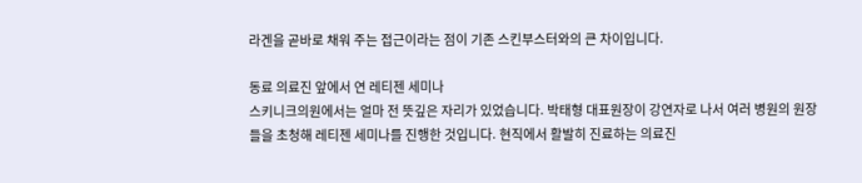라겐을 곧바로 채워 주는 접근이라는 점이 기존 스킨부스터와의 큰 차이입니다.

동료 의료진 앞에서 연 레티젠 세미나
스키니크의원에서는 얼마 전 뜻깊은 자리가 있었습니다. 박태형 대표원장이 강연자로 나서 여러 병원의 원장들을 초청해 레티젠 세미나를 진행한 것입니다. 현직에서 활발히 진료하는 의료진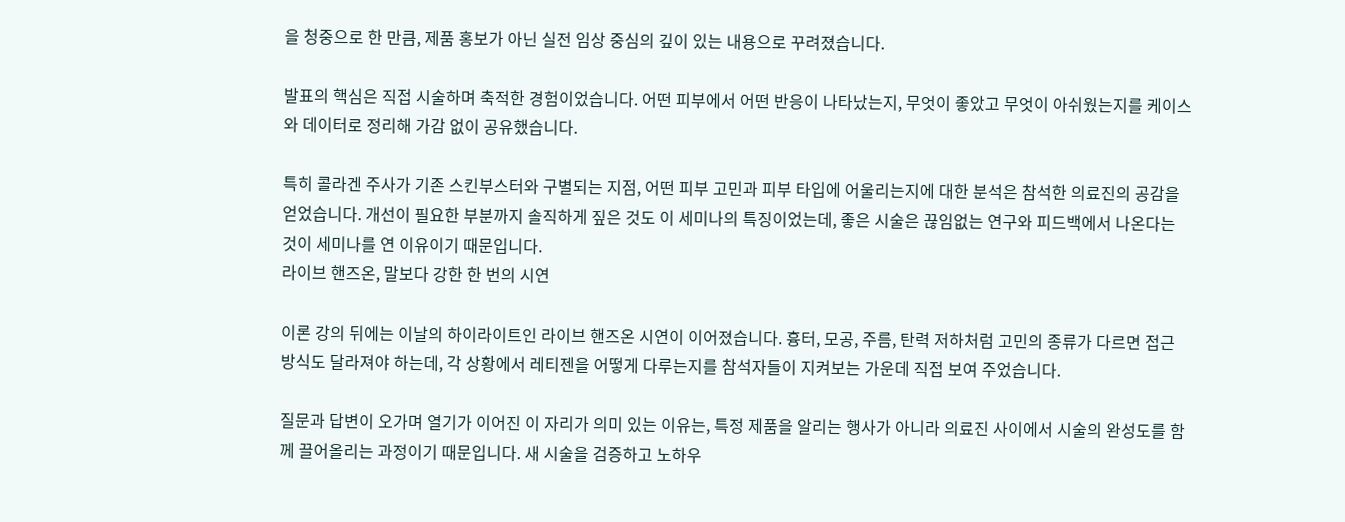을 청중으로 한 만큼, 제품 홍보가 아닌 실전 임상 중심의 깊이 있는 내용으로 꾸려졌습니다.

발표의 핵심은 직접 시술하며 축적한 경험이었습니다. 어떤 피부에서 어떤 반응이 나타났는지, 무엇이 좋았고 무엇이 아쉬웠는지를 케이스와 데이터로 정리해 가감 없이 공유했습니다.

특히 콜라겐 주사가 기존 스킨부스터와 구별되는 지점, 어떤 피부 고민과 피부 타입에 어울리는지에 대한 분석은 참석한 의료진의 공감을 얻었습니다. 개선이 필요한 부분까지 솔직하게 짚은 것도 이 세미나의 특징이었는데, 좋은 시술은 끊임없는 연구와 피드백에서 나온다는 것이 세미나를 연 이유이기 때문입니다.
라이브 핸즈온, 말보다 강한 한 번의 시연

이론 강의 뒤에는 이날의 하이라이트인 라이브 핸즈온 시연이 이어졌습니다. 흉터, 모공, 주름, 탄력 저하처럼 고민의 종류가 다르면 접근 방식도 달라져야 하는데, 각 상황에서 레티젠을 어떻게 다루는지를 참석자들이 지켜보는 가운데 직접 보여 주었습니다.

질문과 답변이 오가며 열기가 이어진 이 자리가 의미 있는 이유는, 특정 제품을 알리는 행사가 아니라 의료진 사이에서 시술의 완성도를 함께 끌어올리는 과정이기 때문입니다. 새 시술을 검증하고 노하우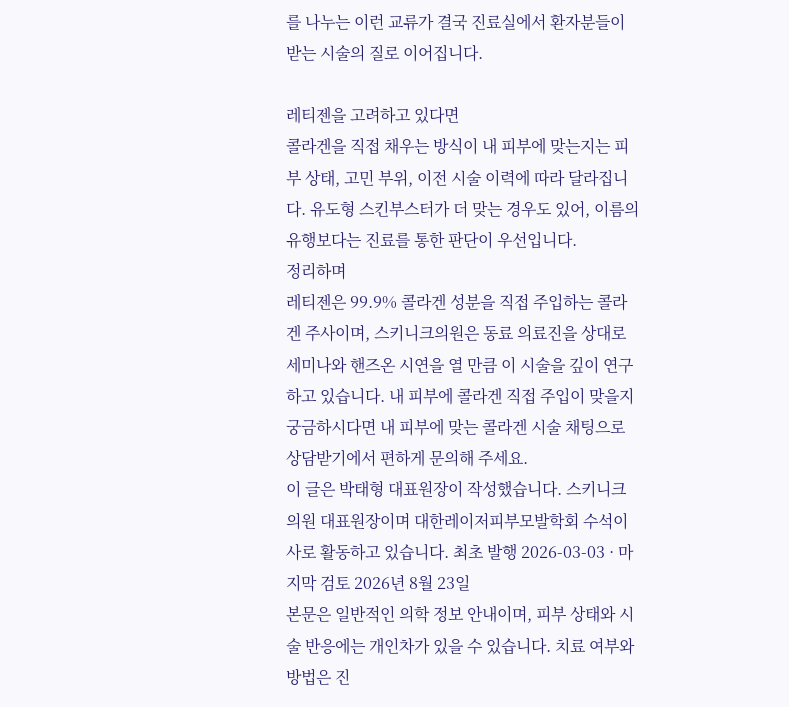를 나누는 이런 교류가 결국 진료실에서 환자분들이 받는 시술의 질로 이어집니다.

레티젠을 고려하고 있다면
콜라겐을 직접 채우는 방식이 내 피부에 맞는지는 피부 상태, 고민 부위, 이전 시술 이력에 따라 달라집니다. 유도형 스킨부스터가 더 맞는 경우도 있어, 이름의 유행보다는 진료를 통한 판단이 우선입니다.
정리하며
레티젠은 99.9% 콜라겐 성분을 직접 주입하는 콜라겐 주사이며, 스키니크의원은 동료 의료진을 상대로 세미나와 핸즈온 시연을 열 만큼 이 시술을 깊이 연구하고 있습니다. 내 피부에 콜라겐 직접 주입이 맞을지 궁금하시다면 내 피부에 맞는 콜라겐 시술 채팅으로 상담받기에서 편하게 문의해 주세요.
이 글은 박태형 대표원장이 작성했습니다. 스키니크의원 대표원장이며 대한레이저피부모발학회 수석이사로 활동하고 있습니다. 최초 발행 2026-03-03 · 마지막 검토 2026년 8월 23일
본문은 일반적인 의학 정보 안내이며, 피부 상태와 시술 반응에는 개인차가 있을 수 있습니다. 치료 여부와 방법은 진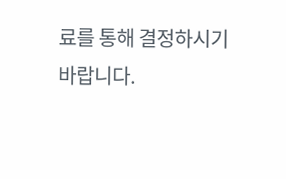료를 통해 결정하시기 바랍니다.